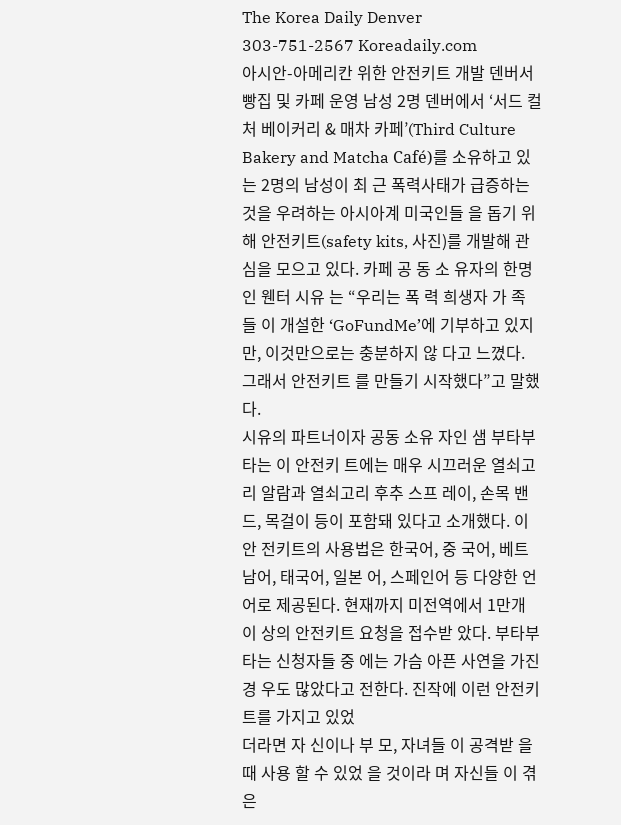The Korea Daily Denver
303-751-2567 Koreadaily.com
아시안-아메리칸 위한 안전키트 개발 덴버서 빵집 및 카페 운영 남성 2명 덴버에서 ‘서드 컬처 베이커리 & 매차 카페’(Third Culture Bakery and Matcha Café)를 소유하고 있는 2명의 남성이 최 근 폭력사태가 급증하는 것을 우려하는 아시아계 미국인들 을 돕기 위해 안전키트(safety kits, 사진)를 개발해 관심을 모으고 있다. 카페 공 동 소 유자의 한명 인 웬터 시유 는 “우리는 폭 력 희생자 가 족 들 이 개설한 ‘GoFundMe’에 기부하고 있지 만, 이것만으로는 충분하지 않 다고 느꼈다. 그래서 안전키트 를 만들기 시작했다”고 말했다.
시유의 파트너이자 공동 소유 자인 샘 부타부타는 이 안전키 트에는 매우 시끄러운 열쇠고 리 알람과 열쇠고리 후추 스프 레이, 손목 밴드, 목걸이 등이 포함돼 있다고 소개했다. 이 안 전키트의 사용법은 한국어, 중 국어, 베트남어, 태국어, 일본 어, 스페인어 등 다양한 언어로 제공된다. 현재까지 미전역에서 1만개 이 상의 안전키트 요청을 접수받 았다. 부타부타는 신청자들 중 에는 가슴 아픈 사연을 가진 경 우도 많았다고 전한다. 진작에 이런 안전키트를 가지고 있었
더라면 자 신이나 부 모, 자녀들 이 공격받 을 때 사용 할 수 있었 을 것이라 며 자신들 이 겪은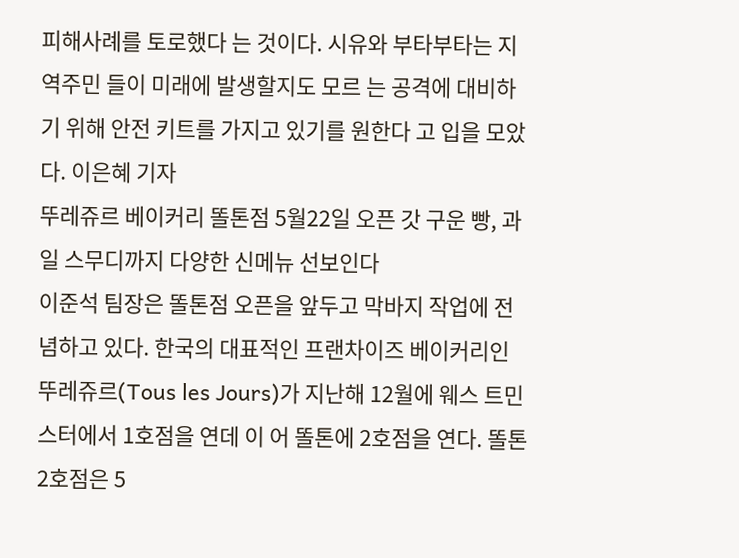피해사례를 토로했다 는 것이다. 시유와 부타부타는 지역주민 들이 미래에 발생할지도 모르 는 공격에 대비하기 위해 안전 키트를 가지고 있기를 원한다 고 입을 모았다. 이은혜 기자
뚜레쥬르 베이커리 똘톤점 5월22일 오픈 갓 구운 빵, 과일 스무디까지 다양한 신메뉴 선보인다
이준석 팀장은 똘톤점 오픈을 앞두고 막바지 작업에 전념하고 있다. 한국의 대표적인 프랜차이즈 베이커리인 뚜레쥬르(Tous les Jours)가 지난해 12월에 웨스 트민스터에서 1호점을 연데 이 어 똘톤에 2호점을 연다. 똘톤 2호점은 5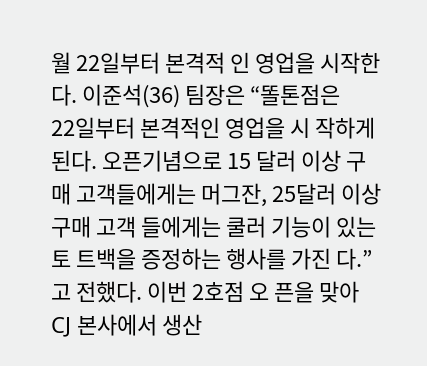월 22일부터 본격적 인 영업을 시작한다. 이준석(36) 팀장은 “똘톤점은
22일부터 본격적인 영업을 시 작하게 된다. 오픈기념으로 15 달러 이상 구매 고객들에게는 머그잔, 25달러 이상 구매 고객 들에게는 쿨러 기능이 있는 토 트백을 증정하는 행사를 가진 다.”고 전했다. 이번 2호점 오 픈을 맞아 CJ 본사에서 생산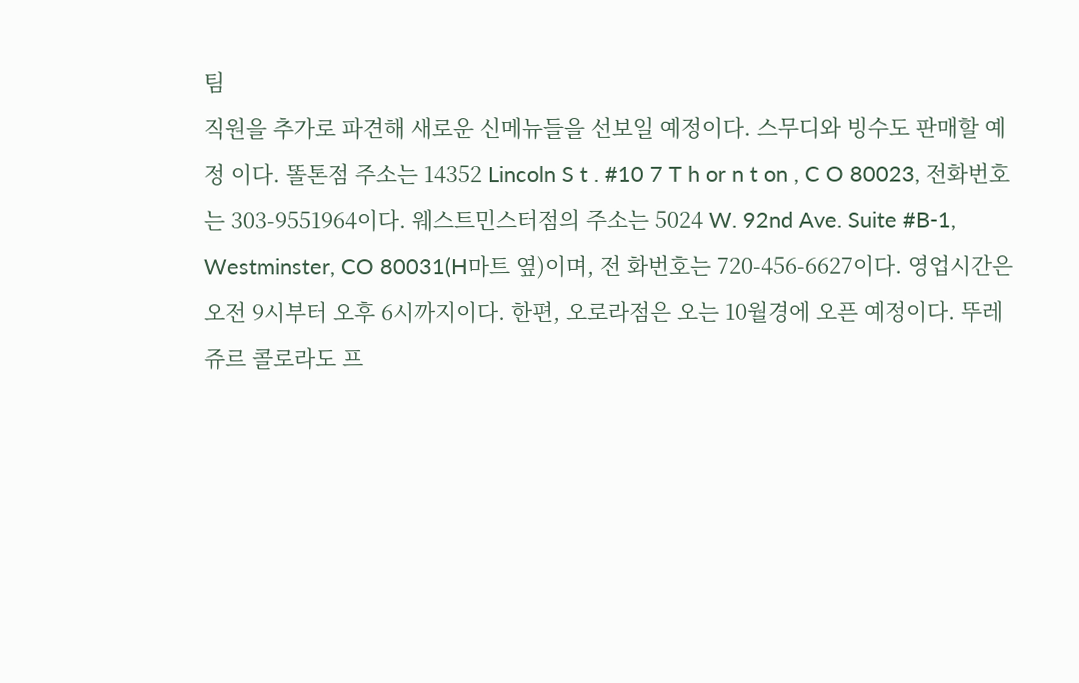팀
직원을 추가로 파견해 새로운 신메뉴들을 선보일 예정이다. 스무디와 빙수도 판매할 예정 이다. 똘톤점 주소는 14352 Lincoln S t . #10 7 T h or n t on , C O 80023, 전화번호는 303-9551964이다. 웨스트민스터점의 주소는 5024 W. 92nd Ave. Suite #B-1, Westminster, CO 80031(H마트 옆)이며, 전 화번호는 720-456-6627이다. 영업시간은 오전 9시부터 오후 6시까지이다. 한편, 오로라점은 오는 10월경에 오픈 예정이다. 뚜레쥬르 콜로라도 프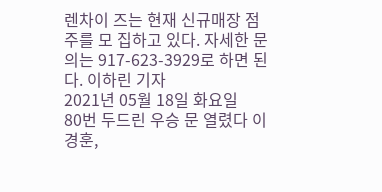렌차이 즈는 현재 신규매장 점주를 모 집하고 있다. 자세한 문의는 917-623-3929로 하면 된다. 이하린 기자
2021년 05월 18일 화요일
80번 두드린 우승 문 열렸다 이경훈,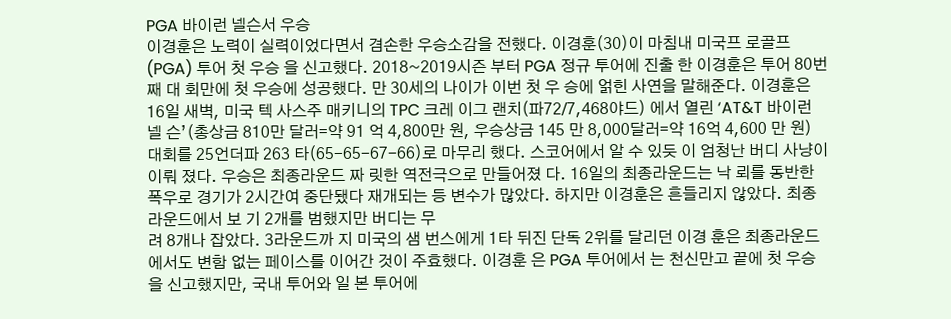PGA 바이런 넬슨서 우승
이경훈은 노력이 실력이었다면서 겸손한 우승소감을 전했다. 이경훈(30)이 마침내 미국프 로골프(PGA) 투어 첫 우승 을 신고했다. 2018~2019시즌 부터 PGA 정규 투어에 진출 한 이경훈은 투어 80번째 대 회만에 첫 우승에 성공했다. 만 30세의 나이가 이번 첫 우 승에 얽힌 사연을 말해준다. 이경훈은 16일 새벽, 미국 텍 사스주 매키니의 TPC 크레 이그 랜치(파72/7,468야드) 에서 열린 ‘AT&T 바이런 넬 슨’(총상금 810만 달러=약 91 억 4,800만 원, 우승상금 145 만 8,000달러=약 16억 4,600 만 원) 대회를 25언더파 263 타(65-65-67-66)로 마무리 했다. 스코어에서 알 수 있듯 이 엄청난 버디 사냥이 이뤄 졌다. 우승은 최종라운드 짜 릿한 역전극으로 만들어졌 다. 16일의 최종라운드는 낙 뢰를 동반한 폭우로 경기가 2시간여 중단됐다 재개되는 등 변수가 많았다. 하지만 이경훈은 흔들리지 않았다. 최종라운드에서 보 기 2개를 범했지만 버디는 무
려 8개나 잡았다. 3라운드까 지 미국의 샘 번스에게 1타 뒤진 단독 2위를 달리던 이경 훈은 최종라운드에서도 변함 없는 페이스를 이어간 것이 주효했다. 이경훈 은 PGA 투어에서 는 천신만고 끝에 첫 우승을 신고했지만, 국내 투어와 일 본 투어에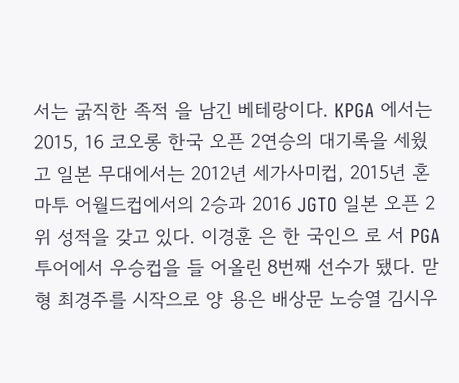서는 굵직한 족적 을 남긴 베테랑이다. KPGA 에서는 2015, 16 코오롱 한국 오픈 2연승의 대기록을 세웠 고 일본 무대에서는 2012년 세가사미컵, 2015년 혼마투 어월드컵에서의 2승과 2016 JGTO 일본 오픈 2위 성적을 갖고 있다. 이경훈 은 한 국인으 로 서 PGA 투어에서 우승컵을 들 어올린 8번째 선수가 됐다. 맏형 최경주를 시작으로 양 용은 배상문 노승열 김시우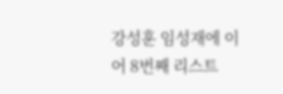강성훈 임성재에 이어 8번째 리스트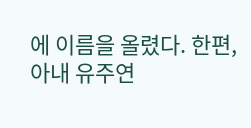에 이름을 올렸다. 한편, 아내 유주연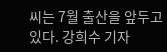씨는 7월 출산을 앞두고 있다. 강희수 기자